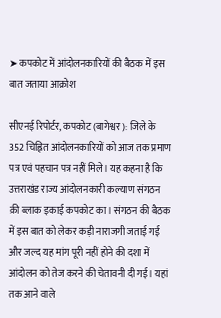➤ कपकोट में आंदोलनकारियों की बैठक में इस बात जताया आक्रोश

सीएनई रिपोर्टर, कपकोट (बागेश्वर): जिले के 352 चिह्नित आंदोलनकारियों को आज तक प्रमाण पत्र एवं पहचान पत्र नहीं मिले। यह कहना है कि उत्तराखंड राज्य आंदोलनकारी कल्याण संगठन क़ी ब्लाक इकाई कपकोट का। संगठन की बैठक में इस बात को लेकर कड़ी नाराजगी जताई गई और जल्द यह मांग पूरी नहीं होने की दशा में आंदोलन को तेज करने की चेतावनी दी गई। यहां तक आने वाले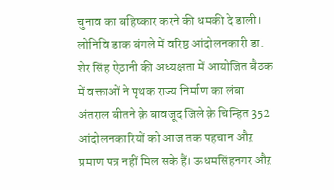चुनाव का बहिष्कार करने की धमकी दे डाली।
लोनिवि डाक बंगले में वरिष्ठ आंदोलनकारी डा. शेर सिंह ऐठानी की अध्यक्षता में आयोजित बैठक में वक्ताओं ने पृथक राज्य निर्माण का लंबा अंतराल बीतने क़े बावजूद जिले क़े चिन्हित 352 आंदोलनकारियों को आज तक पहचान औऱ प्रमाण पत्र नहीं मिल सके हैं। ऊधमसिंहनगर औऱ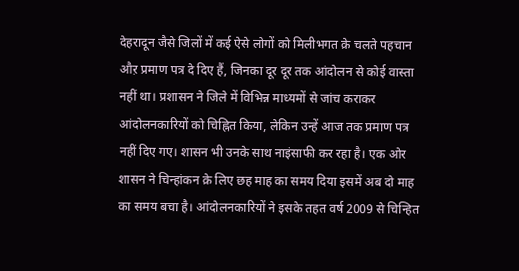देहरादून जैसे जिलों में कई ऐसे लोगों को मिलीभगत क़े चलते पहचान औऱ प्रमाण पत्र दे दिए हैं, जिनका दूर दूर तक आंदोलन से कोई वास्ता नहीं था। प्रशासन ने जिले में विभिन्न माध्यमों से जांच कराकर आंदोलनकारियों को चिह्नित किया, लेकिन उन्हें आज तक प्रमाण पत्र नहीं दिए गए। शासन भी उनके साथ नाइंसाफी कर रहा है। एक ओर शासन ने चिन्हांकन क़े लिए छह माह का समय दिया इसमें अब दो माह का समय बचा है। आंदोलनकारियों ने इसके तहत वर्ष 2009 से चिन्हित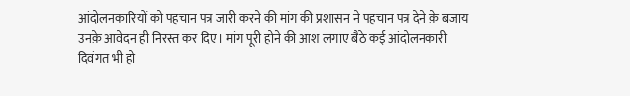आंदोलनकारियों को पहचान पत्र जारी करने की मांग की प्रशासन ने पहचान पत्र देने क़े बजाय उनक़े आवेदन ही निरस्त कर दिए। मांग पूरी होने की आश लगाए बैठे कई आंदोलनकारी दिवंगत भी हो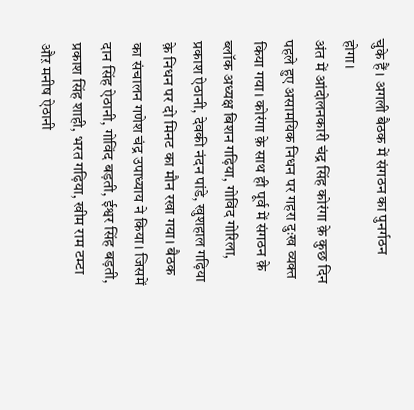चुके हैं। अगली बैठक में संगठन का पुनर्गठन होगा।
अंत में आंदोलनकारी चंद्र सिंह कोरंगा क़े कुछ दिन पहले हुए असामयिक निधन पर गहरा दुःख व्यक्त किया गया। कोरंगा क़े साथ ही पूर्व में संगठन क़े ब्लॉक अध्यक्ष बिशन गढ़िया, गोविंद गोरिला, प्रकाश ऐठानी, देवकी नंदन पांडे, खुशहाल गढ़िया क़े निधन पर दो मिनट का मौन रखा गया। बैठक का संचालन गणेश चंद्र उपाध्याय ने किया। जिसमें दान सिंह ऐठानी, गोविंद बड़ती, ईश्वर सिंह बड़ती, प्रकाश सिंह शाही, भरत गढ़िया, खीम राम टम्टा औऱ मनीष ऐठानी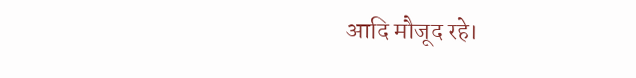आदि मौजूद रहे।